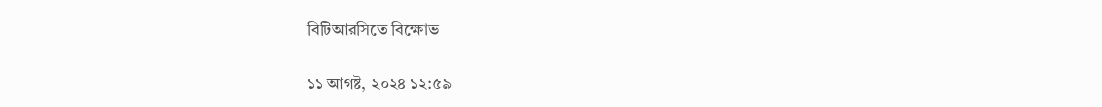বিটিআরসিতে বিক্ষোভ

১১ আগষ্ট, ২০২৪ ১২:৫৯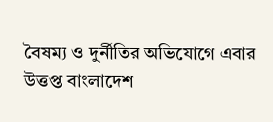বৈষম্য ও দুর্নীতির অভিযোগে এবার উত্তপ্ত বাংলাদেশ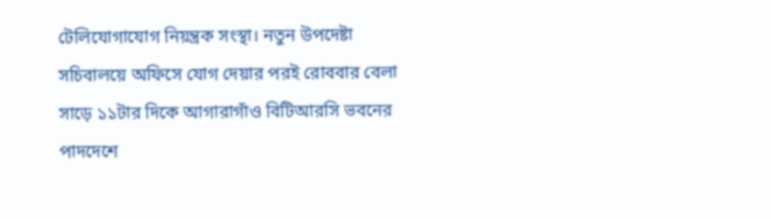টেলিযোগাযোগ নিয়ন্ত্রক সংস্থা। নতুন উপদেষ্টা সচিবালয়ে অফিসে যোগ দেয়ার পরই রোববার বেলা সাড়ে ১১টার দিকে আগারাগাঁও বিটিআরসি ভবনের পাদদেশে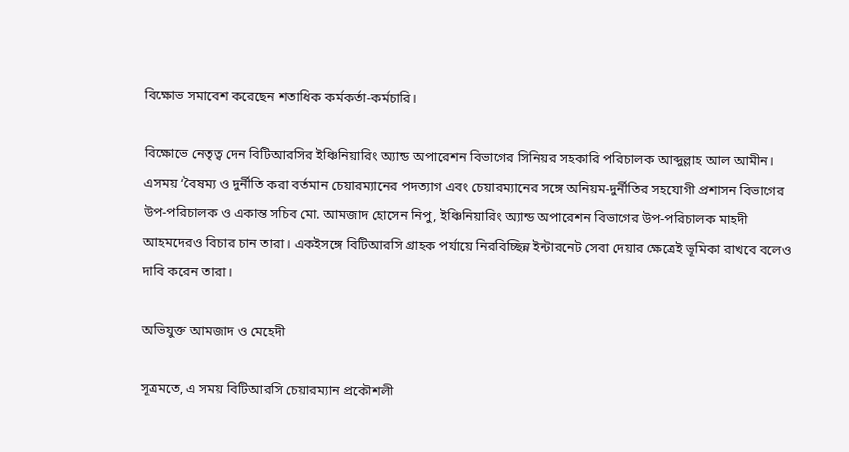বিক্ষোভ সমাবেশ করেছেন শতাধিক কর্মকর্তা-কর্মচারি।

বিক্ষোভে নেতৃত্ব দেন বিটিআরসির ইঞ্চিনিয়ারিং অ্যান্ড অপারেশন বিভাগের সিনিয়র সহকারি পরিচালক আব্দুল্লাহ আল আমীন। এসময় ‘বৈষম্য ও দুর্নীতি করা বর্তমান চেয়ারম্যানের পদত্যাগ এবং চেয়ারম্যানের সঙ্গে অনিয়ম-দুর্নীতির সহযোগী প্রশাসন বিভাগের উপ-পরিচালক ও একান্ত সচিব মো. আমজাদ হোসেন নিপু, ইঞ্চিনিয়ারিং অ্যান্ড অপারেশন বিভাগের উপ-পরিচালক মাহদী আহমদেরও বিচার চান তারা। একইসঙ্গে বিটিআরসি গ্রাহক পর্যায়ে নিরবিচ্ছিন্ন ইন্টারনেট সেবা দেয়ার ক্ষেত্রেই ভূমিকা রাখবে বলেও দাবি করেন তারা।

অভিযুক্ত আমজাদ ও মেহেদী

সূত্রমতে, এ সময় বিটিআরসি চেয়ারম্যান প্রকৌশলী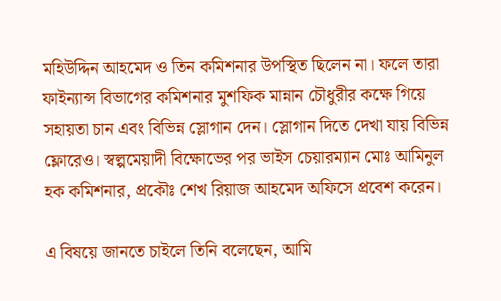মহিউদ্দিন আহমেদ ও তিন কমিশনার উপস্থিত ছিলেন না। ফলে তারা ফাইন্যান্স বিভাগের কমিশনার মুশফিক মান্নান চৌধুরীর কক্ষে গিয়ে সহায়তা চান এবং বিভিন্ন স্লোগান দেন। স্লোগান দিতে দেখা যায় বিভিন্ন ফ্লোরেও। স্বল্পমেয়াদী বিক্ষোভের পর ভাইস চেয়ারম্যান মোঃ আমিনুল হক কমিশনার, প্রকৌঃ শেখ রিয়াজ আহমেদ অফিসে প্রবেশ করেন।

এ বিষয়ে জানতে চাইলে তিনি বলেছেন, আমি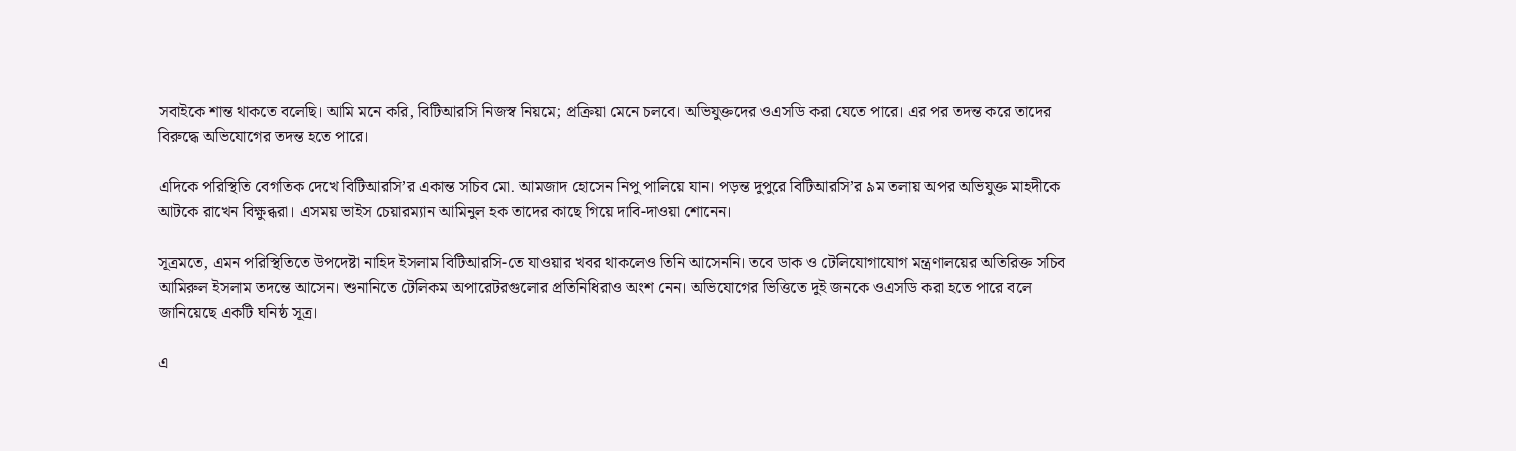সবাইকে শান্ত থাকতে বলেছি। আমি মনে করি, বিটিআরসি নিজস্ব নিয়মে; প্রক্রিয়া মেনে চলবে। অভিযুক্তদের ওএসডি করা যেতে পারে। এর পর তদন্ত করে তাদের বিরুদ্ধে অভিযোগের তদন্ত হতে পারে।

এদিকে পরিস্থিতি বেগতিক দেখে বিটিআরসি’র একান্ত সচিব মো. আমজাদ হোসেন নিপু পালিয়ে যান। পড়ন্ত দুপুরে বিটিআরসি’র ৯ম তলায় অপর অভিযুক্ত মাহদীকে আটকে রাখেন বিক্ষুব্ধরা। এসময় ভাইস চেয়ারম্যান আমিনুল হক তাদের কাছে গিয়ে দাবি-দাওয়া শোনেন।

সূত্রমতে, এমন পরিস্থিতিতে উপদেষ্টা নাহিদ ইসলাম বিটিআরসি-তে যাওয়ার খবর থাকলেও তিনি আসেননি। তবে ডাক ও টেলিযোগাযোগ মন্ত্রণালয়ের অতিরিক্ত সচিব আমিরুল ইসলাম তদন্তে আসেন। শুনানিতে টেলিকম অপারেটরগুলোর প্রতিনিধিরাও অংশ নেন। অভিযোগের ভিত্তিতে দুই জনকে ওএসডি করা হতে পারে বলে জানিয়েছে একটি ঘনিষ্ঠ সূত্র।

এ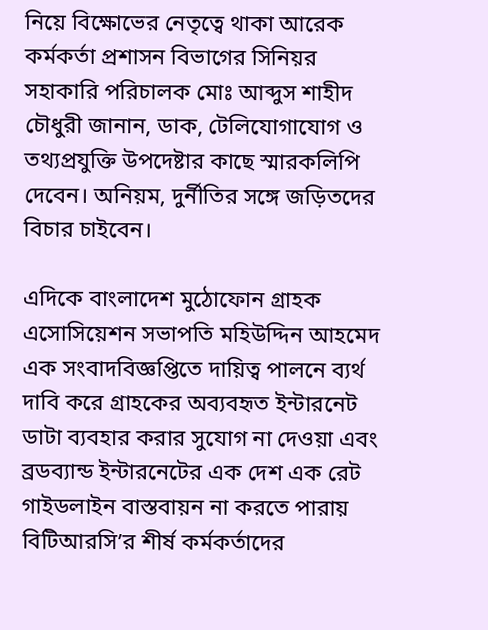নিয়ে বিক্ষোভের নেতৃত্বে থাকা আরেক কর্মকর্তা প্রশাসন বিভাগের সিনিয়র সহাকারি পরিচালক মোঃ আব্দুস শাহীদ চৌধুরী জানান, ডাক, টেলিযোগাযোগ ও তথ্যপ্রযুক্তি ‍উপদেষ্টার কাছে স্মারকলিপি দেবেন। অনিয়ম, দুর্নীতির সঙ্গে জড়িতদের বিচার চাইবেন।

এদিকে বাংলাদেশ মুঠোফোন গ্রাহক এসোসিয়েশন সভাপতি মহিউদ্দিন আহমেদ এক সংবাদবিজ্ঞপ্তিতে দায়িত্ব পালনে ব্যর্থ দাবি করে গ্রাহকের অব্যবহৃত ইন্টারনেট ডাটা ব্যবহার করার সুযোগ না দেওয়া এবং ব্রডব্যান্ড ইন্টারনেটের এক দেশ এক রেট গাইডলাইন বাস্তবায়ন না করতে পারায় বিটিআরসি’র শীর্ষ কর্মকর্তাদের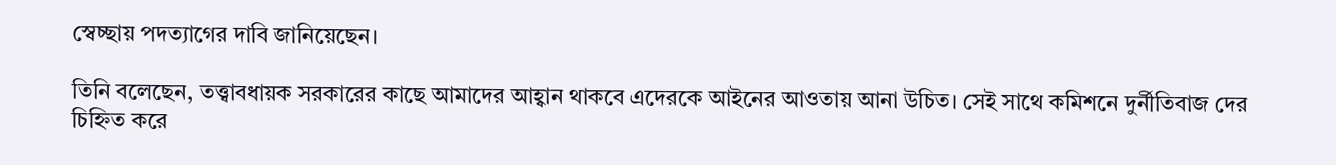স্বেচ্ছায় পদত্যাগের দাবি জানিয়েছেন।

তিনি বলেছেন, তত্ত্বাবধায়ক সরকারের কাছে আমাদের আহ্বান থাকবে এদেরকে আইনের আওতায় আনা উচিত। সেই সাথে কমিশনে দুর্নীতিবাজ দের চিহ্নিত করে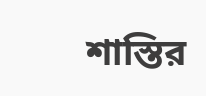শাস্তির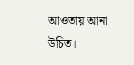আওতায় আনা উচিত।